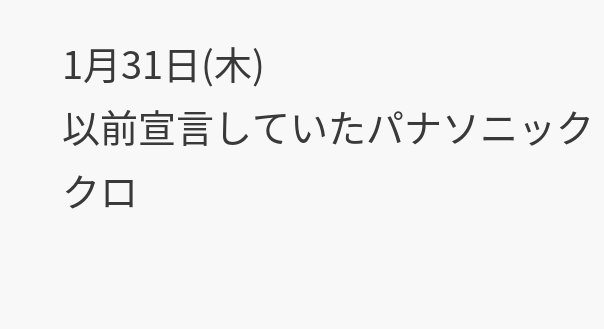1月31日(木)
以前宣言していたパナソニッククロ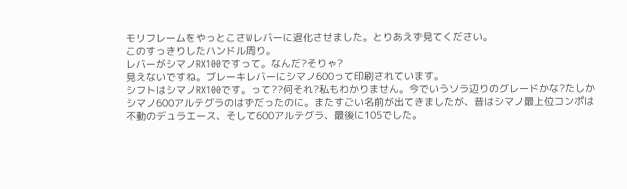モリフレームをやっとこさWレバーに退化させました。とりあえず見てください。
このすっきりしたハンドル周り。
レバーがシマノRX100ですって。なんだ?そりゃ?
見えないですね。ブレーキレバーにシマノ600って印刷されています。
シフトはシマノRX100です。って??何それ?私もわかりません。今でいうソラ辺りのグレードかな?たしかシマノ600アルテグラのはずだったのに。またすごい名前が出てきましたが、昔はシマノ最上位コンポは不動のデュラエース、そして600アルテグラ、最後に105でした。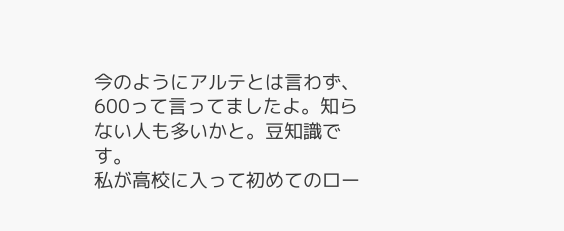今のようにアルテとは言わず、600って言ってましたよ。知らない人も多いかと。豆知識です。
私が高校に入って初めてのロー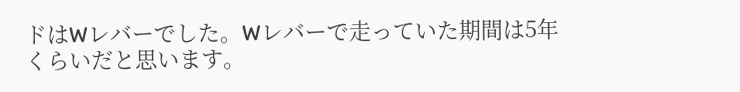ドはWレバーでした。Wレバーで走っていた期間は5年くらいだと思います。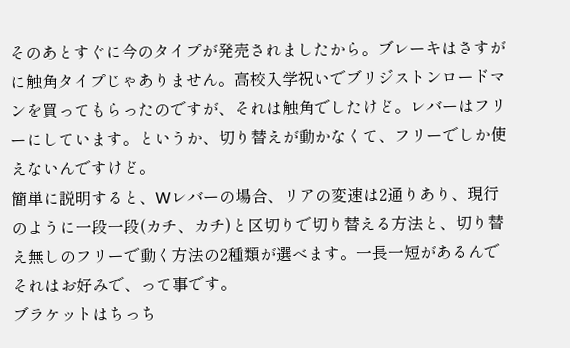そのあとすぐに今のタイプが発売されましたから。ブレーキはさすがに触角タイプじゃありません。高校入学祝いでブリジストンロードマンを買ってもらったのですが、それは触角でしたけど。レバーはフリーにしています。というか、切り替えが動かなくて、フリーでしか使えないんですけど。
簡単に説明すると、Wレバーの場合、リアの変速は2通りあり、現行のように一段一段(カチ、カチ)と区切りで切り替える方法と、切り替え無しのフリーで動く方法の2種類が選べます。一長一短があるんでそれはお好みで、って事です。
ブラケットはちっち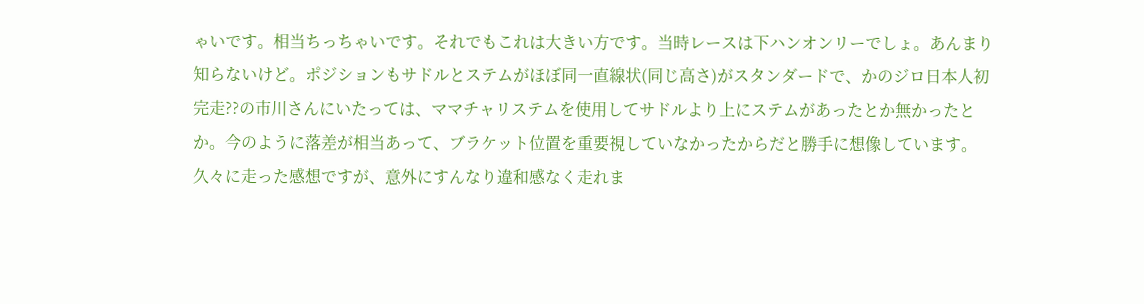ゃいです。相当ちっちゃいです。それでもこれは大きい方です。当時レースは下ハンオンリーでしょ。あんまり知らないけど。ポジションもサドルとステムがほぼ同一直線状(同じ高さ)がスタンダードで、かのジロ日本人初完走??の市川さんにいたっては、ママチャリステムを使用してサドルより上にステムがあったとか無かったとか。今のように落差が相当あって、ブラケット位置を重要視していなかったからだと勝手に想像しています。
久々に走った感想ですが、意外にすんなり違和感なく走れま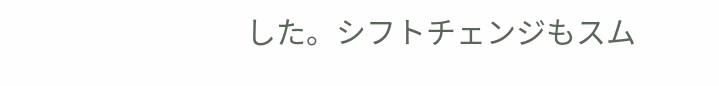した。シフトチェンジもスム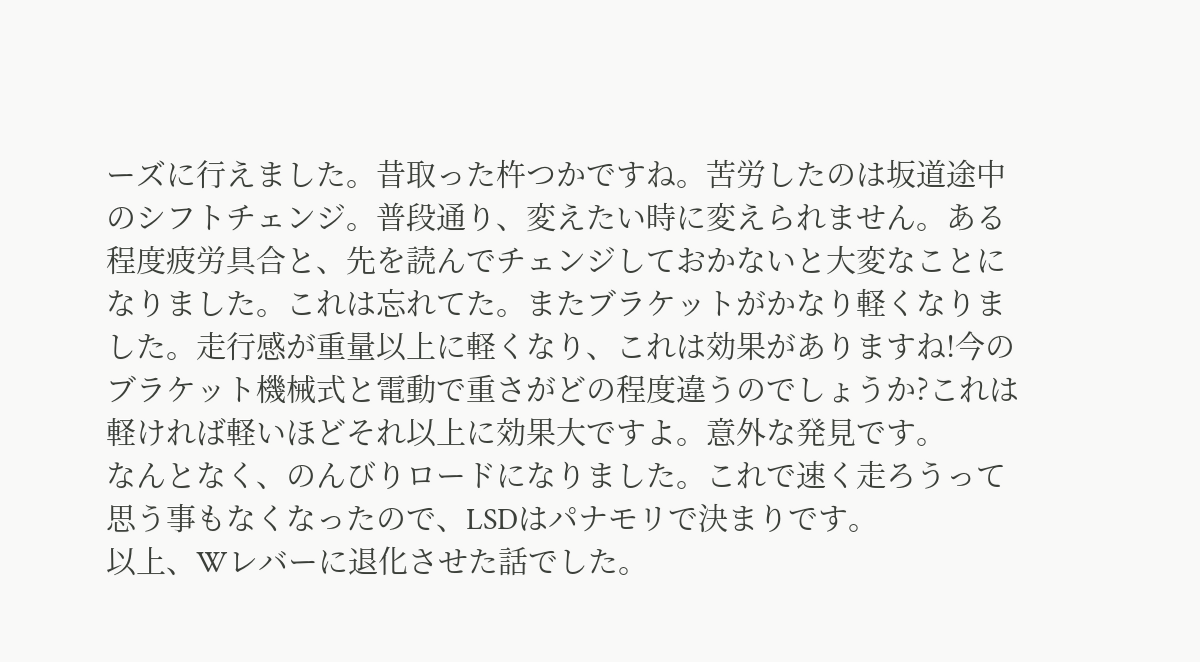ーズに行えました。昔取った杵つかですね。苦労したのは坂道途中のシフトチェンジ。普段通り、変えたい時に変えられません。ある程度疲労具合と、先を読んでチェンジしておかないと大変なことになりました。これは忘れてた。またブラケットがかなり軽くなりました。走行感が重量以上に軽くなり、これは効果がありますね!今のブラケット機械式と電動で重さがどの程度違うのでしょうか?これは軽ければ軽いほどそれ以上に効果大ですよ。意外な発見です。
なんとなく、のんびりロードになりました。これで速く走ろうって思う事もなくなったので、LSDはパナモリで決まりです。
以上、Wレバーに退化させた話でした。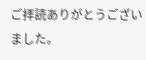ご拝読ありがとうございました。